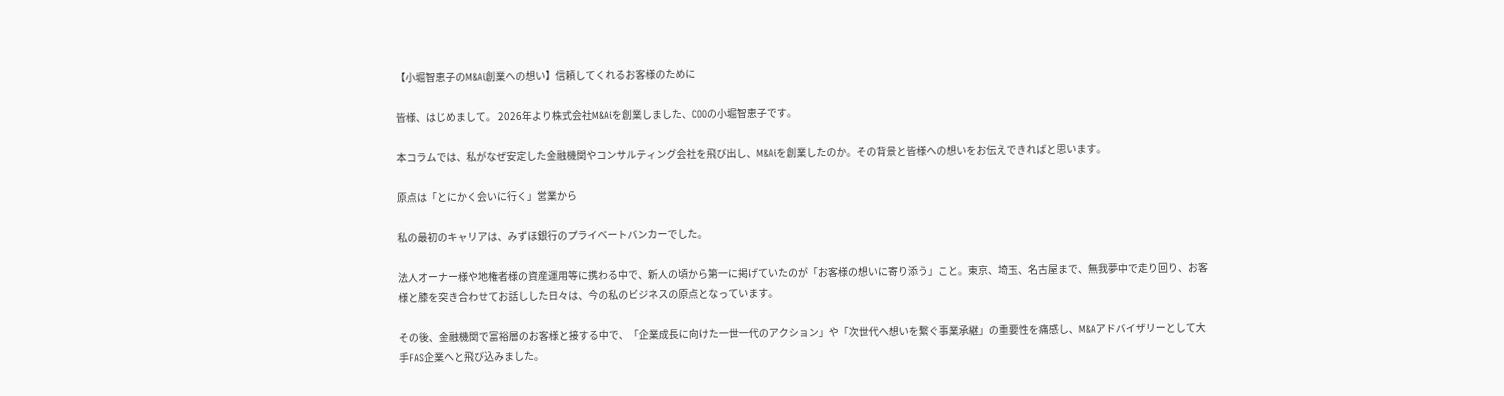【小堀智恵子のM&Ai創業への想い】信頼してくれるお客様のために

皆様、はじめまして。 2026年より株式会社M&Aiを創業しました、COOの小堀智恵子です。

本コラムでは、私がなぜ安定した金融機関やコンサルティング会社を飛び出し、M&Aiを創業したのか。その背景と皆様への想いをお伝えできればと思います。

原点は「とにかく会いに行く」営業から

私の最初のキャリアは、みずほ銀行のプライベートバンカーでした。

法人オーナー様や地権者様の資産運用等に携わる中で、新人の頃から第一に掲げていたのが「お客様の想いに寄り添う」こと。東京、埼玉、名古屋まで、無我夢中で走り回り、お客様と膝を突き合わせてお話しした日々は、今の私のビジネスの原点となっています。

その後、金融機関で富裕層のお客様と接する中で、「企業成長に向けた一世一代のアクション」や「次世代へ想いを繋ぐ事業承継」の重要性を痛感し、M&Aアドバイザリーとして大手FAS企業へと飛び込みました。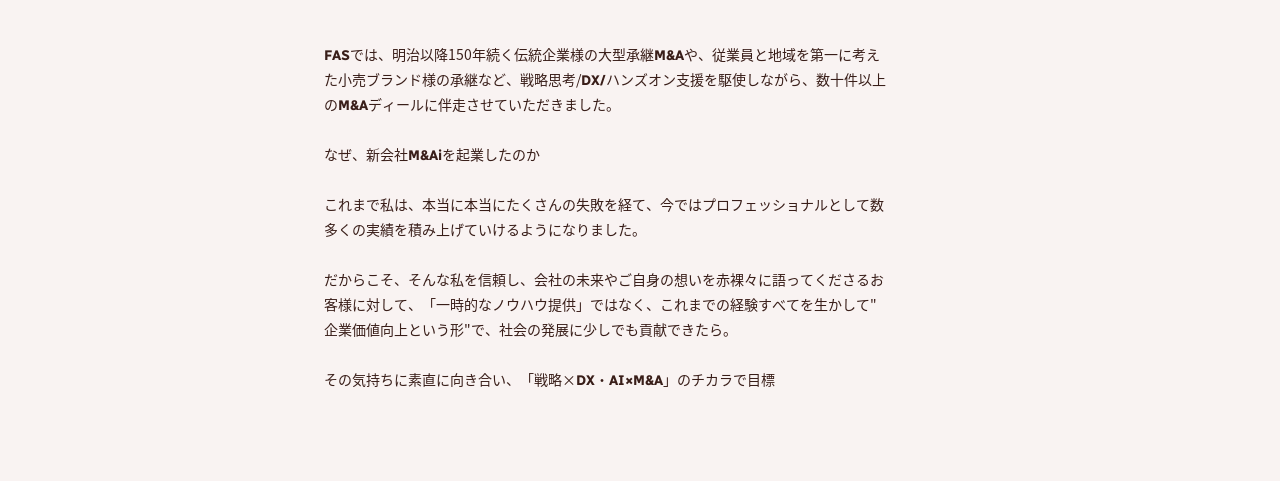FASでは、明治以降150年続く伝統企業様の大型承継M&Aや、従業員と地域を第一に考えた小売ブランド様の承継など、戦略思考/DX/ハンズオン支援を駆使しながら、数十件以上のM&Aディールに伴走させていただきました。

なぜ、新会社M&Aiを起業したのか

これまで私は、本当に本当にたくさんの失敗を経て、今ではプロフェッショナルとして数多くの実績を積み上げていけるようになりました。

だからこそ、そんな私を信頼し、会社の未来やご自身の想いを赤裸々に語ってくださるお客様に対して、「一時的なノウハウ提供」ではなく、これまでの経験すべてを生かして"企業価値向上という形"で、社会の発展に少しでも貢献できたら。

その気持ちに素直に向き合い、「戦略×DX・AI×M&A」のチカラで目標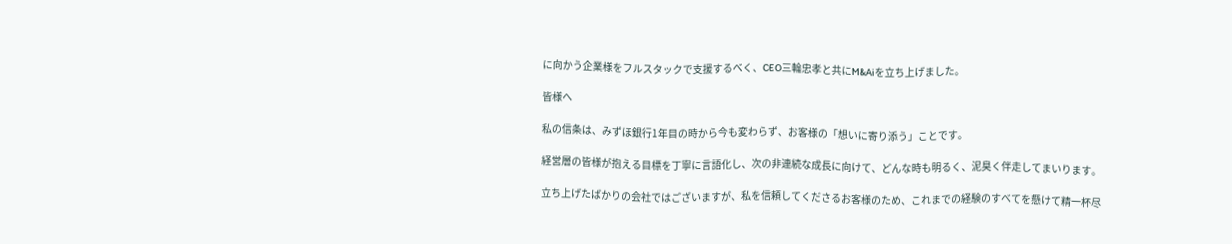に向かう企業様をフルスタックで支援するべく、CEO三輪忠孝と共にM&Aiを立ち上げました。

皆様へ

私の信条は、みずほ銀行1年目の時から今も変わらず、お客様の「想いに寄り添う」ことです。

経営層の皆様が抱える目標を丁寧に言語化し、次の非連続な成長に向けて、どんな時も明るく、泥臭く伴走してまいります。

立ち上げたばかりの会社ではございますが、私を信頼してくださるお客様のため、これまでの経験のすべてを懸けて精一杯尽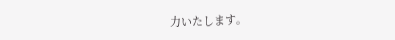力いたします。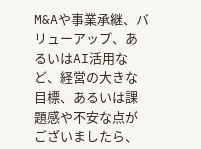M&Aや事業承継、バリューアップ、あるいはAI活用など、経営の大きな目標、あるいは課題感や不安な点がございましたら、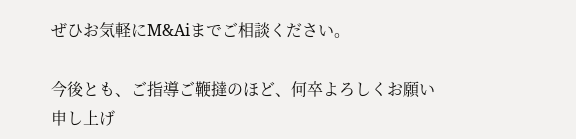ぜひお気軽にM&Aiまでご相談ください。

今後とも、ご指導ご鞭撻のほど、何卒よろしくお願い申し上げ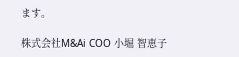ます。

株式会社M&Ai COO 小堀 智恵子